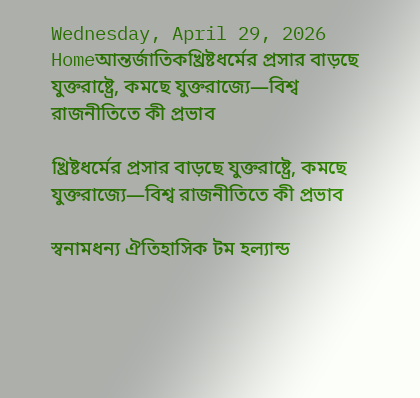Wednesday, April 29, 2026
Homeআন্তর্জাতিকখ্রিষ্টধর্মের প্রসার বাড়ছে যুক্তরাষ্ট্রে, কমছে যুক্তরাজ্যে—বিশ্ব রাজনীতিতে কী প্রভাব

খ্রিষ্টধর্মের প্রসার বাড়ছে যুক্তরাষ্ট্রে, কমছে যুক্তরাজ্যে—বিশ্ব রাজনীতিতে কী প্রভাব

স্বনামধন্য ঐতিহাসিক টম হল্যান্ড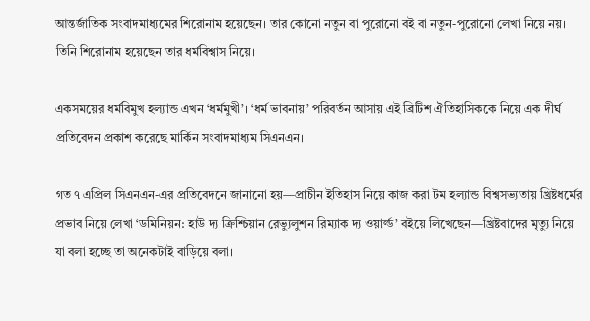আন্তর্জাতিক সংবাদমাধ্যমের শিরোনাম হয়েছেন। তার কোনো নতুন বা পুরোনো বই বা নতুন-পুরোনো লেখা নিয়ে নয়। তিনি শিরোনাম হয়েছেন তার ধর্মবিশ্বাস নিয়ে।

একসময়ের ধর্মবিমুখ হল্যান্ড এখন ‘ধর্মমুখী’। ‘ধর্ম ভাবনায়’ পরিবর্তন আসায় এই ব্রিটিশ ঐতিহাসিককে নিয়ে এক দীর্ঘ প্রতিবেদন প্রকাশ করেছে মার্কিন সংবাদমাধ্যম সিএনএন।

গত ৭ এপ্রিল সিএনএন-এর প্রতিবেদনে জানানো হয়—প্রাচীন ইতিহাস নিয়ে কাজ করা টম হল্যান্ড বিশ্বসভ্যতায় খ্রিষ্টধর্মের প্রভাব নিয়ে লেখা ‘ডমিনিয়ন: হাউ দ্য ক্রিশ্চিয়ান রেভ্যুলুশন রিম্যাক দ্য ওয়ার্ল্ড’ বইয়ে লিখেছেন—খ্রিষ্টবাদের মৃত্যু নিয়ে যা বলা হচ্ছে তা অনেকটাই বাড়িয়ে বলা।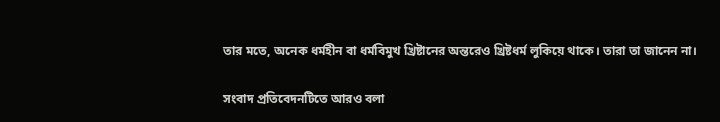তার মতে, অনেক ধর্মহীন বা ধর্মবিমুখ খ্রিষ্টানের অন্তরেও খ্রিষ্টধর্ম লুকিয়ে থাকে। তারা তা জানেন না।

সংবাদ প্রতিবেদনটিতে আরও বলা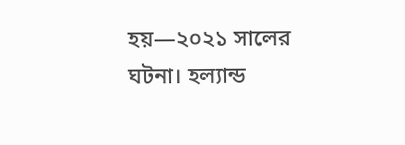হয়—২০২১ সালের ঘটনা। হল্যান্ড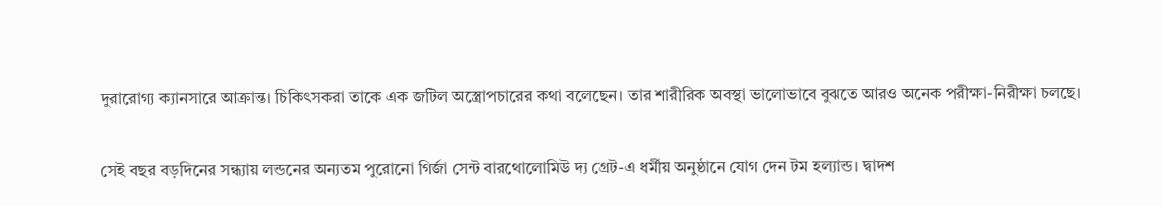দুরারোগ্য ক্যানসারে আক্রান্ত। চিকিৎসকরা তাকে এক জটিল অস্ত্রোপচারের কথা বলেছেন। তার শারীরিক অবস্থা ভালোভাবে বুঝতে আরও অনেক পরীক্ষা-নিরীক্ষা চলছে।

সেই বছর বড়দিনের সন্ধ্যায় লন্ডনের অন্যতম পুরোনো গির্জা সেন্ট বারথোলোমিউ দ্য গ্রেট-এ ধর্মীয় অনুষ্ঠানে যোগ দেন টম হল্যান্ড। দ্বাদশ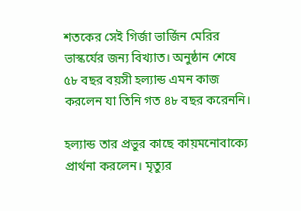শতকের সেই গির্জা ভার্জিন মেরির ভাস্কর্যের জন্য বিখ্যাত। অনুষ্ঠান শেষে ৫৮ বছর বয়সী হল্যান্ড এমন কাজ করলেন যা তিনি গত ৪৮ বছর করেননি।

হল্যান্ড তার প্রভুর কাছে কায়মনোবাক্যে প্রার্থনা করলেন। মৃত্যুর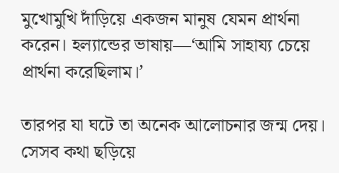মুখোমুখি দাঁড়িয়ে একজন মানুষ যেমন প্রার্থনা করেন। হল্যান্ডের ভাষায়—‘আমি সাহায্য চেয়ে প্রার্থনা করেছিলাম।’

তারপর যা ঘটে তা অনেক আলোচনার জন্ম দেয়। সেসব কথা ছড়িয়ে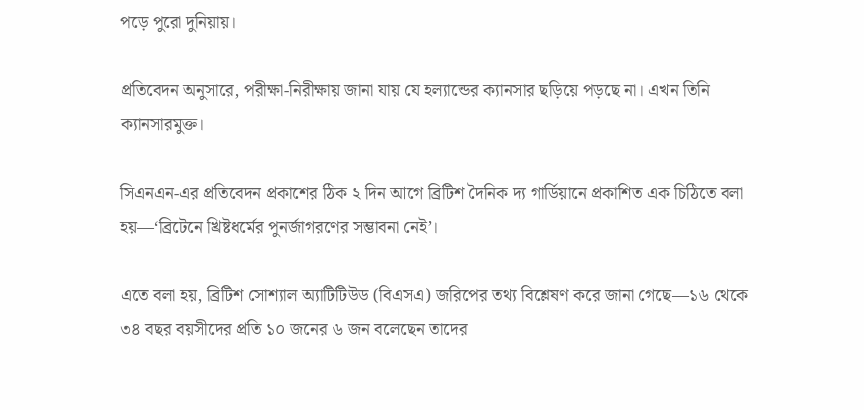পড়ে পুরো দুনিয়ায়।

প্রতিবেদন অনুসারে, পরীক্ষা-নিরীক্ষায় জানা যায় যে হল্যান্ডের ক্যানসার ছড়িয়ে পড়ছে না। এখন তিনি ক্যানসারমুক্ত।

সিএনএন-এর প্রতিবেদন প্রকাশের ঠিক ২ দিন আগে ব্রিটিশ দৈনিক দ্য গার্ডিয়ানে প্রকাশিত এক চিঠিতে বলা হয়—‘ব্রিটেনে খ্রিষ্টধর্মের পুনর্জাগরণের সম্ভাবনা নেই’।

এতে বলা হয়, ব্রিটিশ সোশ্যাল অ্যাটিটিউড (বিএসএ) জরিপের তথ্য বিশ্লেষণ করে জানা গেছে—১৬ থেকে ৩৪ বছর বয়সীদের প্রতি ১০ জনের ৬ জন বলেছেন তাদের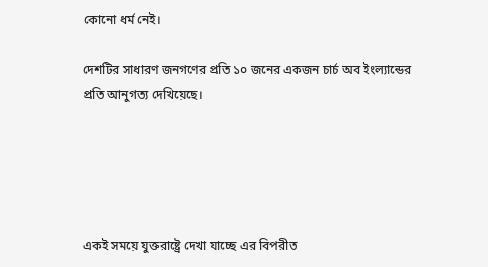কোনো ধর্ম নেই।

দেশটির সাধারণ জনগণের প্রতি ১০ জনের একজন চার্চ অব ইংল্যান্ডের প্রতি আনুগত্য দেখিয়েছে।





একই সময়ে যুক্তরাষ্ট্রে দেখা যাচ্ছে এর বিপরীত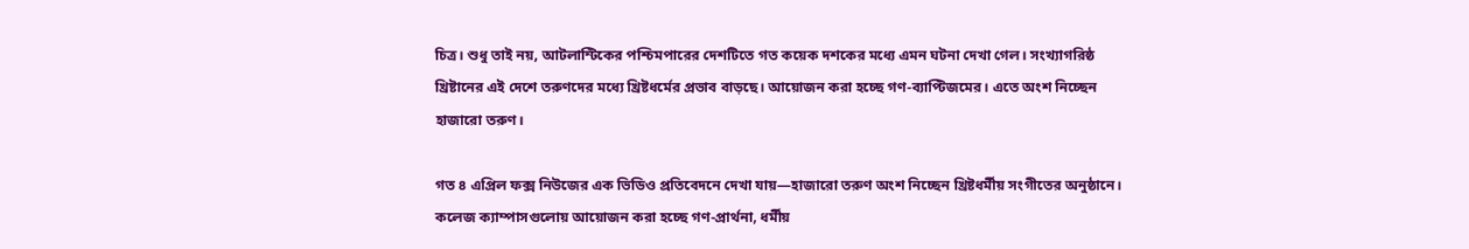চিত্র। শুধু তাই নয়, আটলান্টিকের পশ্চিমপারের দেশটিতে গত কয়েক দশকের মধ্যে এমন ঘটনা দেখা গেল। সংখ্যাগরিষ্ঠ খ্রিষ্টানের এই দেশে তরুণদের মধ্যে খ্রিষ্টধর্মের প্রভাব বাড়ছে। আয়োজন করা হচ্ছে গণ-ব্যাপ্টিজমের। এতে অংশ নিচ্ছেন হাজারো তরুণ।

গত ৪ এপ্রিল ফক্স নিউজের এক ভিডিও প্রতিবেদনে দেখা যায়—হাজারো তরুণ অংশ নিচ্ছেন খ্রিষ্টধর্মীয় সংগীতের অনুষ্ঠানে। কলেজ ক্যাম্পাসগুলোয় আয়োজন করা হচ্ছে গণ-প্রার্থনা, ধর্মীয়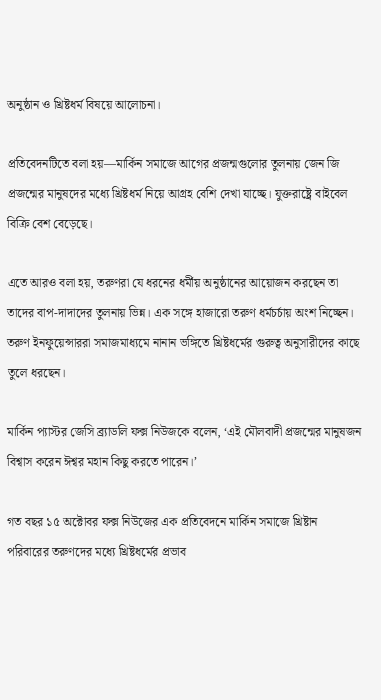অনুষ্ঠান ও খ্রিষ্টধর্ম বিষয়ে আলোচনা।

প্রতিবেদনটিতে বলা হয়—মার্কিন সমাজে আগের প্রজন্মগুলোর তুলনায় জেন জি প্রজন্মের মানুষদের মধ্যে খ্রিষ্টধর্ম নিয়ে আগ্রহ বেশি দেখা যাচ্ছে। যুক্তরাষ্ট্রে বাইবেল বিক্রি বেশ বেড়েছে।

এতে আরও বলা হয়, তরুণরা যে ধরনের ধর্মীয় অনুষ্ঠানের আয়োজন করছেন তা তাদের বাপ-দাদাদের তুলনায় ভিন্ন। এক সঙ্গে হাজারো তরুণ ধর্মচর্চায় অংশ নিচ্ছেন। তরুণ ইনফুয়েন্সাররা সমাজমাধ্যমে নানান ভঙ্গিতে খ্রিষ্টধর্মের গুরুত্ব অনুসারীদের কাছে তুলে ধরছেন।

মার্কিন প্যাস্টর জেসি ব্র্যাডলি ফক্স নিউজকে বলেন, ‘এই মৌলবাদী প্রজন্মের মানুষজন বিশ্বাস করেন ঈশ্বর মহান কিছু করতে পারেন।’

গত বছর ১৫ অক্টোবর ফক্স নিউজের এক প্রতিবেদনে মার্কিন সমাজে খ্রিষ্টান পরিবারের তরুণদের মধ্যে খ্রিষ্টধর্মের প্রভাব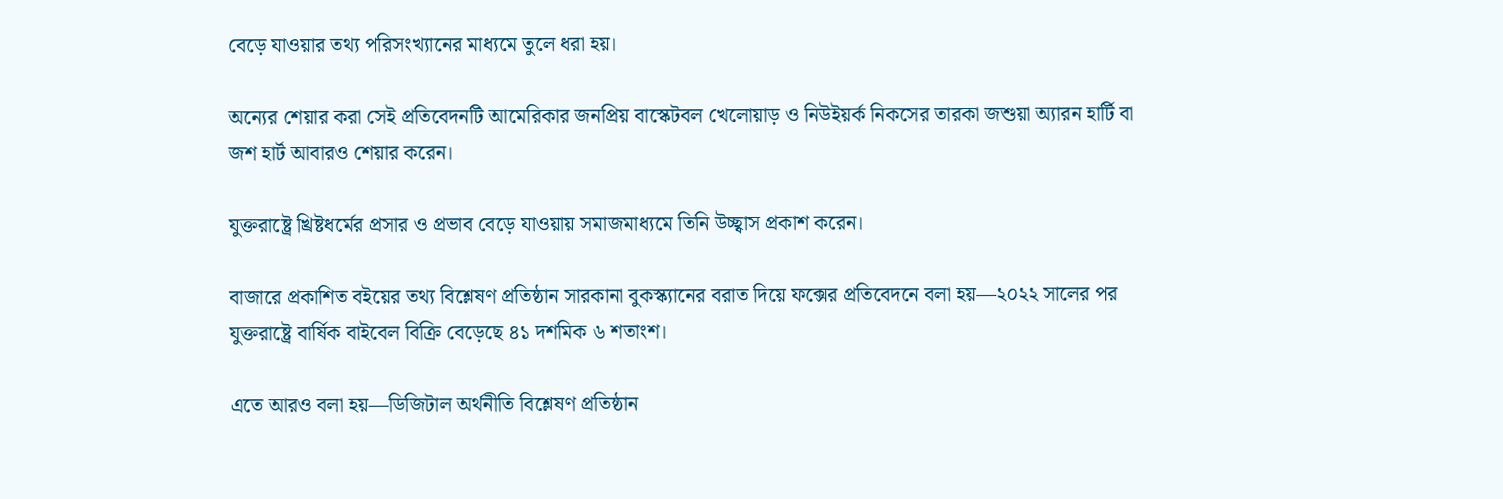বেড়ে যাওয়ার তথ্য পরিসংখ্যানের মাধ্যমে তুলে ধরা হয়।

অন্যের শেয়ার করা সেই প্রতিবেদনটি আমেরিকার জনপ্রিয় বাস্কেটবল খেলোয়াড় ও নিউইয়র্ক নিকসের তারকা জশুয়া অ্যারন হার্টি বা জশ হার্ট আবারও শেয়ার করেন।

যুক্তরাষ্ট্রে খ্রিষ্টধর্মের প্রসার ও প্রভাব বেড়ে যাওয়ায় সমাজমাধ্যমে তিনি উচ্ছ্বাস প্রকাশ করেন।

বাজারে প্রকাশিত বইয়ের তথ্য বিশ্লেষণ প্রতিষ্ঠান সারকানা বুকস্ক্যানের বরাত দিয়ে ফক্সের প্রতিবেদনে বলা হয়—২০২২ সালের পর যুক্তরাষ্ট্রে বার্ষিক বাইবেল বিক্রি বেড়েছে ৪১ দশমিক ৬ শতাংশ।

এতে আরও বলা হয়—ডিজিটাল অর্থনীতি বিশ্লেষণ প্রতিষ্ঠান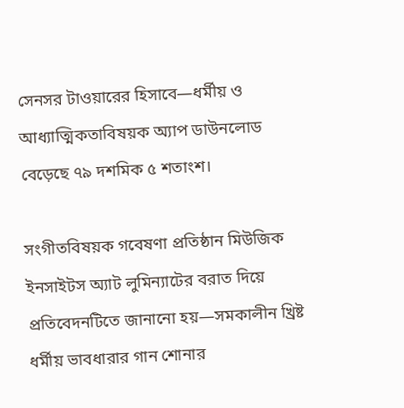সেনসর টাওয়ারের হিসাবে—ধর্মীয় ও আধ্যাত্মিকতাবিষয়ক অ্যাপ ডাউনলোড বেড়েছে ৭৯ দশমিক ৫ শতাংশ।

সংগীতবিষয়ক গবেষণা প্রতিষ্ঠান মিউজিক ইনসাইটস অ্যাট লুমিন্যাটের বরাত দিয়ে প্রতিবেদনটিতে জানানো হয়—সমকালীন খ্রিষ্ট ধর্মীয় ভাবধারার গান শোনার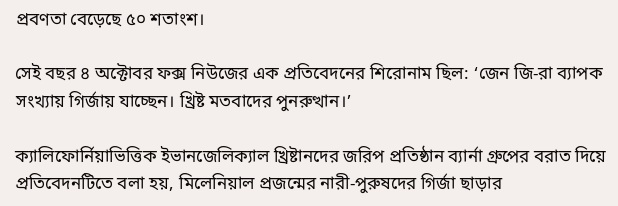প্রবণতা বেড়েছে ৫০ শতাংশ।

সেই বছর ৪ অক্টোবর ফক্স নিউজের এক প্রতিবেদনের শিরোনাম ছিল: ‘জেন জি-রা ব্যাপক সংখ্যায় গির্জায় যাচ্ছেন। খ্রিষ্ট মতবাদের পুনরুত্থান।’

ক্যালিফোর্নিয়াভিত্তিক ইভানজেলিক্যাল খ্রিষ্টানদের জরিপ প্রতিষ্ঠান ব্যার্না গ্রুপের বরাত দিয়ে প্রতিবেদনটিতে বলা হয়, মিলেনিয়াল প্রজন্মের নারী-পুরুষদের গির্জা ছাড়ার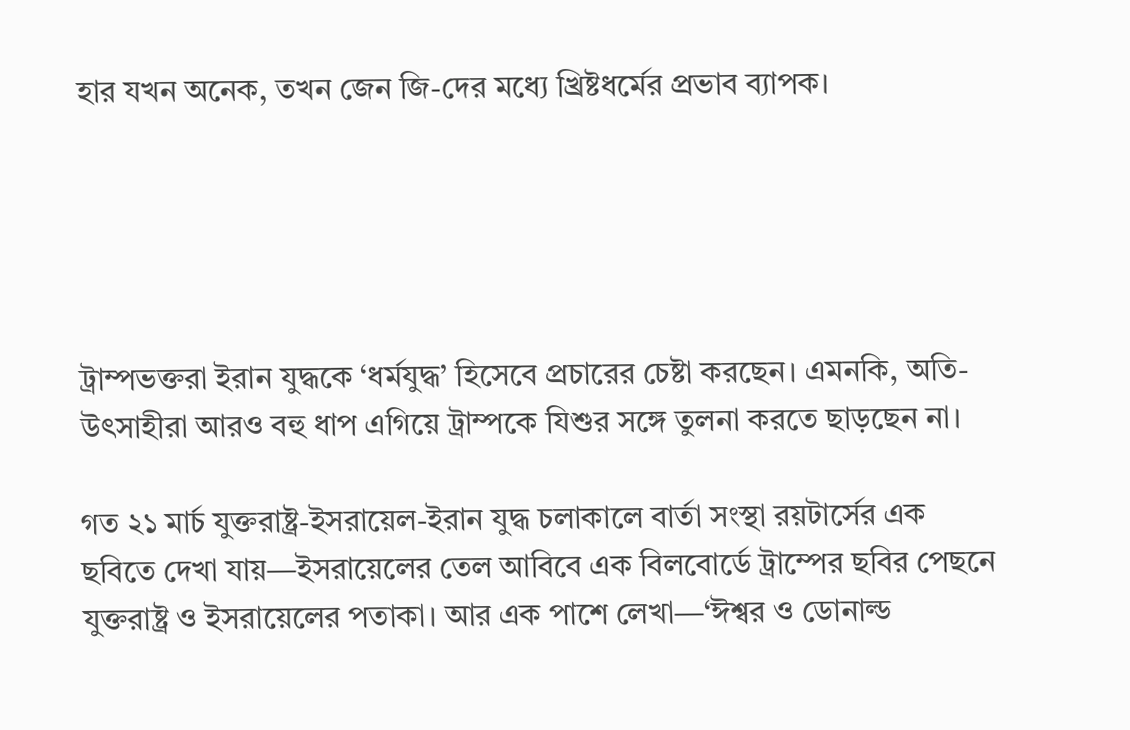হার যখন অনেক, তখন জেন জি-দের মধ্যে খ্রিষ্টধর্মের প্রভাব ব্যাপক।





ট্রাম্পভক্তরা ইরান যুদ্ধকে ‘ধর্মযুদ্ধ’ হিসেবে প্রচারের চেষ্টা করছেন। এমনকি, অতি-উৎসাহীরা আরও বহু ধাপ এগিয়ে ট্রাম্পকে যিশুর সঙ্গে তুলনা করতে ছাড়ছেন না।

গত ২১ মার্চ যুক্তরাষ্ট্র-ইসরায়েল-ইরান যুদ্ধ চলাকালে বার্তা সংস্থা রয়টার্সের এক ছবিতে দেখা যায়—ইসরায়েলের তেল আবিবে এক বিলবোর্ডে ট্রাম্পের ছবির পেছনে যুক্তরাষ্ট্র ও ইসরায়েলের পতাকা। আর এক পাশে লেখা—‘ঈশ্বর ও ডোনাল্ড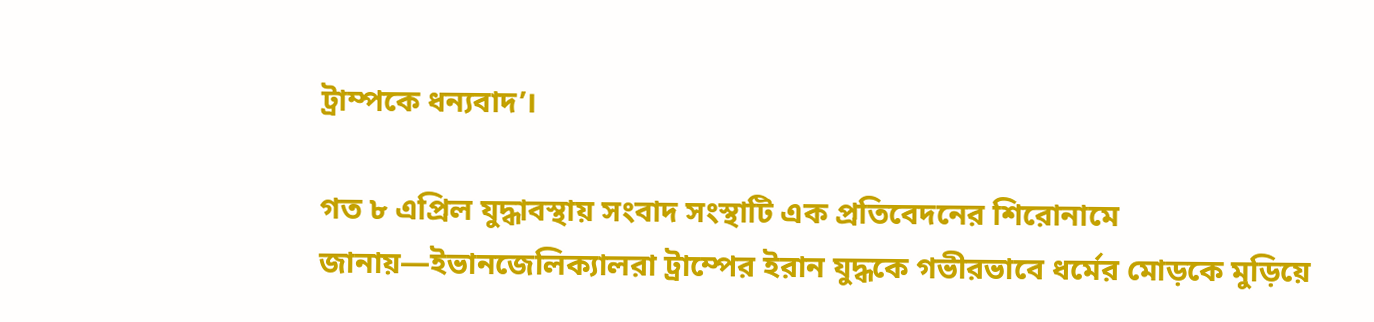ট্রাম্পকে ধন্যবাদ’।

গত ৮ এপ্রিল যুদ্ধাবস্থায় সংবাদ সংস্থাটি এক প্রতিবেদনের শিরোনামে জানায়—ইভানজেলিক্যালরা ট্রাম্পের ইরান যুদ্ধকে গভীরভাবে ধর্মের মোড়কে মুড়িয়ে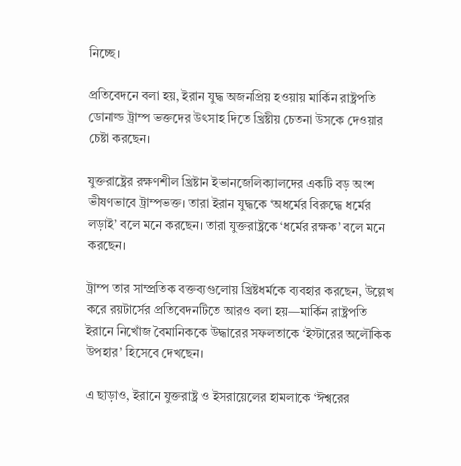নিচ্ছে।

প্রতিবেদনে বলা হয়, ইরান যুদ্ধ অজনপ্রিয় হওয়ায় মার্কিন রাষ্ট্রপতি ডোনাল্ড ট্রাম্প ভক্তদের উৎসাহ দিতে খ্রিষ্টীয় চেতনা উসকে দেওয়ার চেষ্টা করছেন।

যুক্তরাষ্ট্রের রক্ষণশীল খ্রিষ্টান ইভানজেলিক্যালদের একটি বড় অংশ ভীষণভাবে ট্রাম্পভক্ত। তারা ইরান যুদ্ধকে ‘অধর্মের বিরুদ্ধে ধর্মের লড়াই’ বলে মনে করছেন। তারা যুক্তরাষ্ট্রকে ‘ধর্মের রক্ষক’ বলে মনে করছেন।

ট্রাম্প তার সাম্প্রতিক বক্তব্যগুলোয় খ্রিষ্টধর্মকে ব্যবহার করছেন, উল্লেখ করে রয়টার্সের প্রতিবেদনটিতে আরও বলা হয়—মার্কিন রাষ্ট্রপতি ইরানে নিখোঁজ বৈমানিককে উদ্ধারের সফলতাকে ‘ইস্টারের অলৌকিক উপহার’ হিসেবে দেখছেন।

এ ছাড়াও, ইরানে যুক্তরাষ্ট্র ও ইসরায়েলের হামলাকে ‘ঈশ্বরের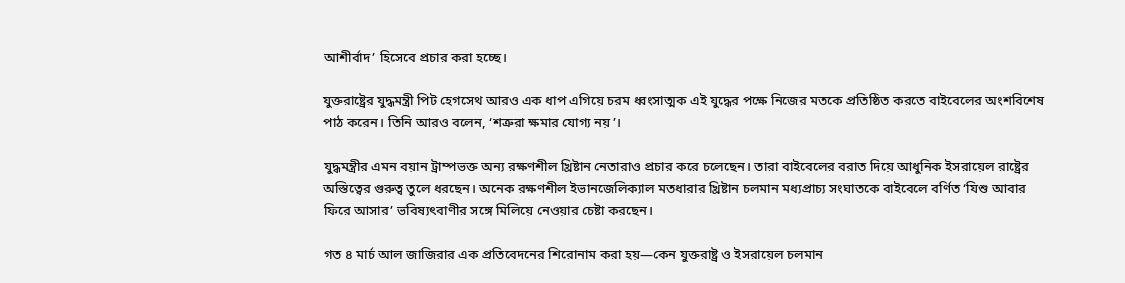আশীর্বাদ’ হিসেবে প্রচার করা হচ্ছে।

যুক্তরাষ্ট্রের যুদ্ধমন্ত্রী পিট হেগসেথ আরও এক ধাপ এগিয়ে চরম ধ্বংসাত্মক এই যুদ্ধের পক্ষে নিজের মতকে প্রতিষ্ঠিত করতে বাইবেলের অংশবিশেষ পাঠ করেন। তিনি আরও বলেন, ‘শত্রুরা ক্ষমার যোগ্য নয়’।

যুদ্ধমন্ত্রীর এমন বয়ান ট্রাম্পভক্ত অন্য রক্ষণশীল খ্রিষ্টান নেতারাও প্রচার করে চলেছেন। তারা বাইবেলের বরাত দিয়ে আধুনিক ইসরায়েল রাষ্ট্রের অস্তিত্বের গুরুত্ব তুলে ধরছেন। অনেক রক্ষণশীল ইভানজেলিক্যাল মতধারার খ্রিষ্টান চলমান মধ্যপ্রাচ্য সংঘাতকে বাইবেলে বর্ণিত ‘যিশু আবার ফিরে আসার’ ভবিষ্যৎবাণীর সঙ্গে মিলিয়ে নেওয়ার চেষ্টা করছেন।

গত ৪ মার্চ আল জাজিরার এক প্রতিবেদনের শিরোনাম করা হয়—কেন যুক্তরাষ্ট্র ও ইসরায়েল চলমান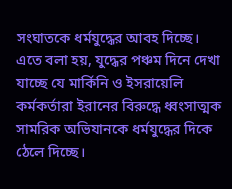সংঘাতকে ধর্মযুদ্ধের আবহ দিচ্ছে। এতে বলা হয়, যুদ্ধের পঞ্চম দিনে দেখা যাচ্ছে যে মার্কিনি ও ইসরায়েলি কর্মকর্তারা ইরানের বিরুদ্ধে ধ্বংসাত্মক সামরিক অভিযানকে ধর্মযুদ্ধের দিকে ঠেলে দিচ্ছে।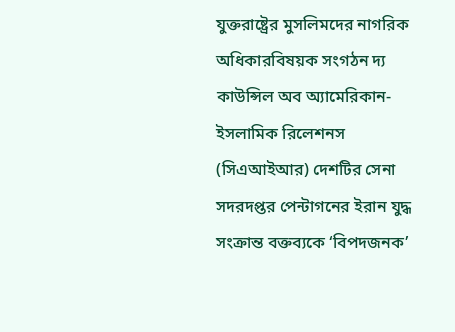যুক্তরাষ্ট্রের মুসলিমদের নাগরিক অধিকারবিষয়ক সংগঠন দ্য কাউন্সিল অব অ্যামেরিকান-ইসলামিক রিলেশনস (সিএআইআর) দেশটির সেনা সদরদপ্তর পেন্টাগনের ইরান যুদ্ধ সংক্রান্ত বক্তব্যকে ‘বিপদজনক’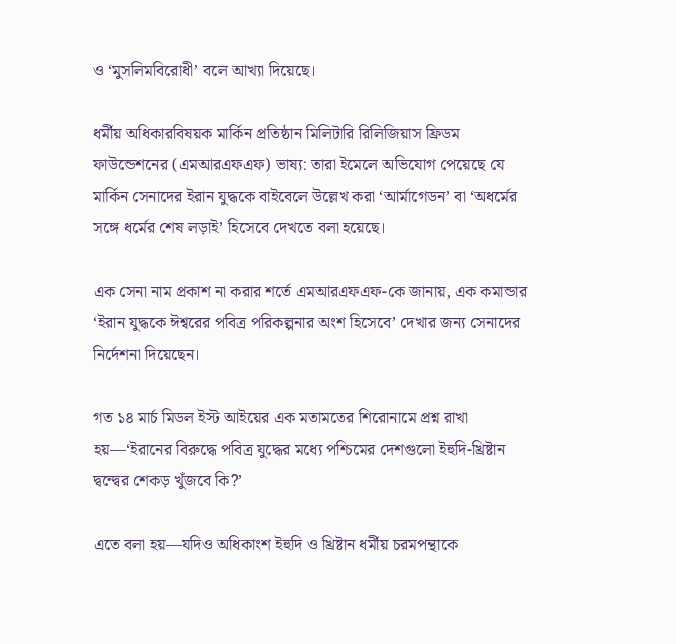ও ‘মুসলিমবিরোধী’ বলে আখ্যা দিয়েছে।

ধর্মীয় অধিকারবিষয়ক মার্কিন প্রতিষ্ঠান মিলিটারি রিলিজিয়াস ফ্রিডম ফাউন্ডেশনের (এমআরএফএফ) ভাষ্য: তারা ইমেলে অভিযোগ পেয়েছে যে মার্কিন সেনাদের ইরান যুদ্ধকে বাইবেলে উল্লেখ করা ‘আর্মাগেডন’ বা ‘অধর্মের সঙ্গে ধর্মের শেষ লড়াই’ হিসেবে দেখতে বলা হয়েছে।

এক সেনা নাম প্রকাশ না করার শর্তে এমআরএফএফ-কে জানায়, এক কমান্ডার ‘ইরান যুদ্ধকে ঈশ্বরের পবিত্র পরিকল্পনার অংশ হিসেবে’ দেখার জন্য সেনাদের নির্দেশনা দিয়েছেন।

গত ১৪ মার্চ মিডল ইস্ট আইয়ের এক মতামতের শিরোনামে প্রশ্ন রাখা হয়—‘ইরানের বিরুদ্ধে পবিত্র যুদ্ধের মধ্যে পশ্চিমের দেশগুলো ইহুদি-খ্রিষ্টান দ্বন্দ্বের শেকড় খুঁজবে কি?’

এতে বলা হয়—যদিও অধিকাংশ ইহুদি ও খ্রিষ্টান ধর্মীয় চরমপন্থাকে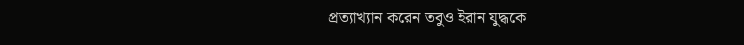প্রত্যাখ্যান করেন তবুও ইরান যুদ্ধকে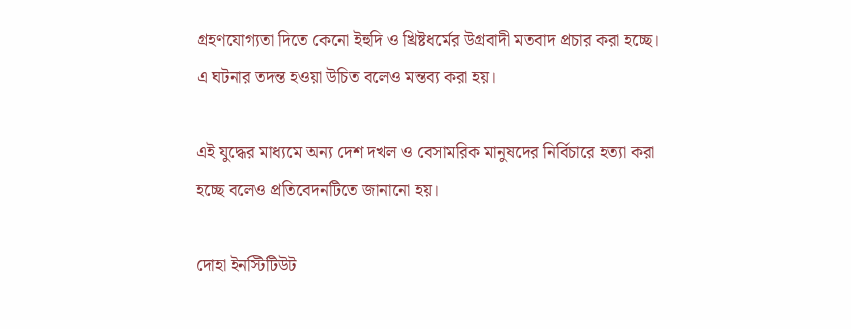গ্রহণযোগ্যতা দিতে কেনো ইহুদি ও খ্রিষ্টধর্মের উগ্রবাদী মতবাদ প্রচার করা হচ্ছে। এ ঘটনার তদন্ত হওয়া উচিত বলেও মন্তব্য করা হয়।

এই যুদ্ধের মাধ্যমে অন্য দেশ দখল ও বেসামরিক মানুষদের নির্বিচারে হত্যা করা হচ্ছে বলেও প্রতিবেদনটিতে জানানো হয়।

দোহা ইনস্টিটিউট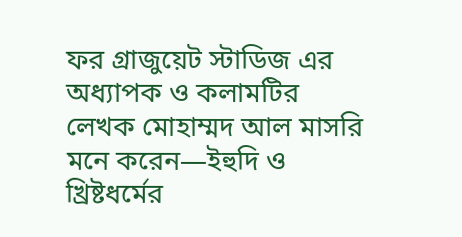ফর গ্রাজুয়েট স্টাডিজ এর অধ্যাপক ও কলামটির লেখক মোহাম্মদ আল মাসরি মনে করেন—ইহুদি ও খ্রিষ্টধর্মের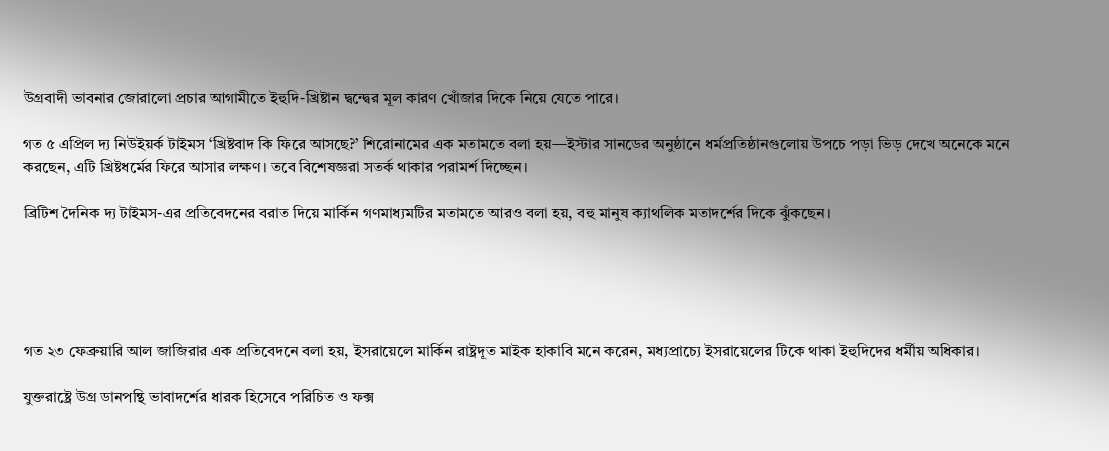উগ্রবাদী ভাবনার জোরালো প্রচার আগামীতে ইহুদি-খ্রিষ্টান দ্বন্দ্বের মূল কারণ খোঁজার দিকে নিয়ে যেতে পারে।

গত ৫ এপ্রিল দ্য নিউইয়র্ক টাইমস ‘খ্রিষ্টবাদ কি ফিরে আসছে?’ শিরোনামের এক মতামতে বলা হয়—ইস্টার সানডের অনুষ্ঠানে ধর্মপ্রতিষ্ঠানগুলোয় উপচে পড়া ভিড় দেখে অনেকে মনে করছেন, এটি খ্রিষ্টধর্মের ফিরে আসার লক্ষণ। তবে বিশেষজ্ঞরা সতর্ক থাকার পরামর্শ দিচ্ছেন।

ব্রিটিশ দৈনিক দ্য টাইমস-এর প্রতিবেদনের বরাত দিয়ে মার্কিন গণমাধ্যমটির মতামতে আরও বলা হয়, বহু মানুষ ক্যাথলিক মতাদর্শের দিকে ঝুঁকছেন।





গত ২৩ ফেব্রুয়ারি আল জাজিরার এক প্রতিবেদনে বলা হয়, ইসরায়েলে মার্কিন রাষ্ট্রদূত মাইক হাকাবি মনে করেন, মধ্যপ্রাচ্যে ইসরায়েলের টিকে থাকা ইহুদিদের ধর্মীয় অধিকার।

যুক্তরাষ্ট্রে উগ্র ডানপন্থি ভাবাদর্শের ধারক হিসেবে পরিচিত ও ফক্স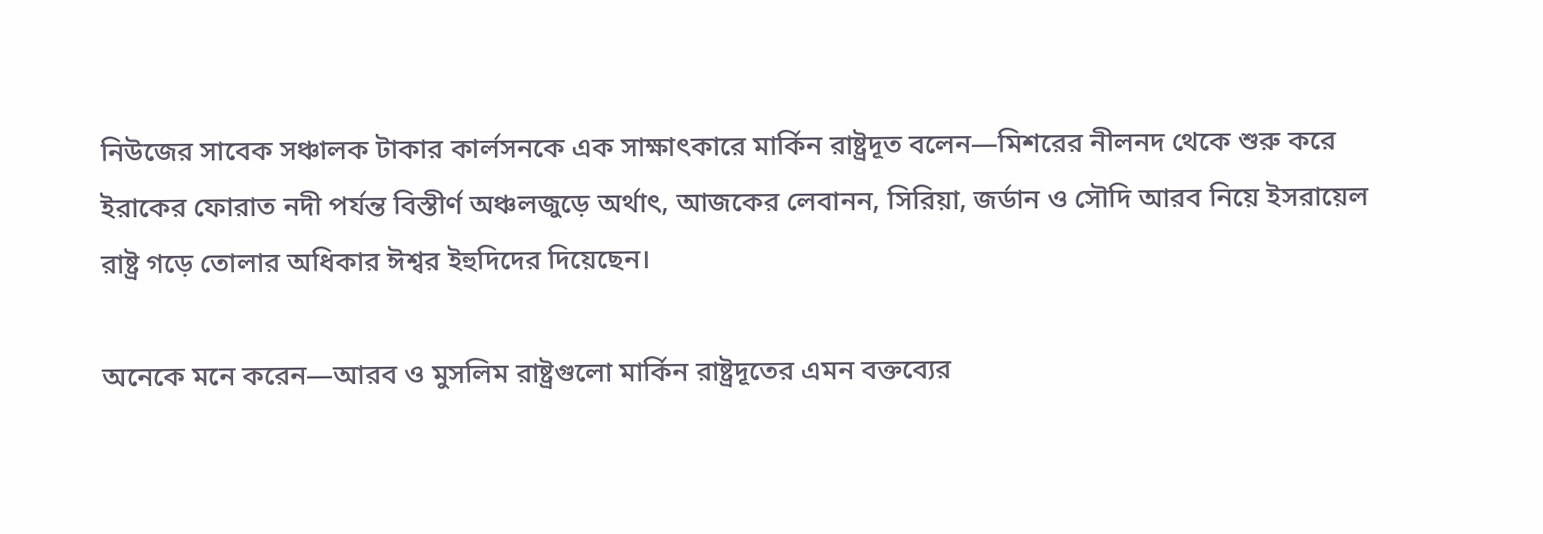নিউজের সাবেক সঞ্চালক টাকার কার্লসনকে এক সাক্ষাৎকারে মার্কিন রাষ্ট্রদূত বলেন—মিশরের নীলনদ থেকে শুরু করে ইরাকের ফোরাত নদী পর্যন্ত বিস্তীর্ণ অঞ্চলজুড়ে অর্থাৎ, আজকের লেবানন, সিরিয়া, জর্ডান ও সৌদি আরব নিয়ে ইসরায়েল রাষ্ট্র গড়ে তোলার অধিকার ঈশ্বর ইহুদিদের দিয়েছেন।

অনেকে মনে করেন—আরব ও মুসলিম রাষ্ট্রগুলো মার্কিন রাষ্ট্রদূতের এমন বক্তব্যের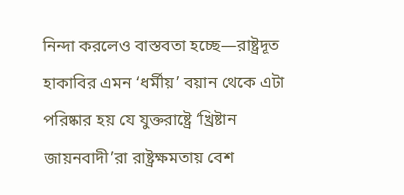নিন্দা করলেও বাস্তবতা হচ্ছে—রাষ্ট্রদূত হাকাবির এমন ‘ধর্মীয়’ বয়ান থেকে এটা পরিষ্কার হয় যে যুক্তরাষ্ট্রে ‘খ্রিষ্টান জায়নবাদী’রা রাষ্ট্রক্ষমতায় বেশ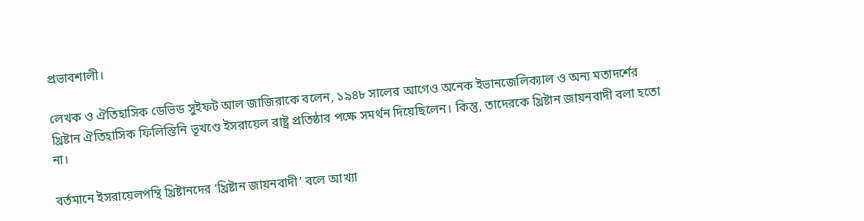প্রভাবশালী।

লেখক ও ঐতিহাসিক ডেভিড সুইফট আল জাজিরাকে বলেন, ১৯৪৮ সালের আগেও অনেক ইভানজেলিক্যাল ও অন্য মতাদর্শের খ্রিষ্টান ঐতিহাসিক ফিলিস্তিনি ভূখণ্ডে ইসরায়েল রাষ্ট্র প্রতিষ্ঠার পক্ষে সমর্থন দিয়েছিলেন। কিন্তু, তাদেরকে খ্রিষ্টান জায়নবাদী বলা হতো না।

বর্তমানে ইসরায়েলপন্থি খ্রিষ্টানদের ‘খ্রিষ্টান জায়নবাদী’ বলে আখ্যা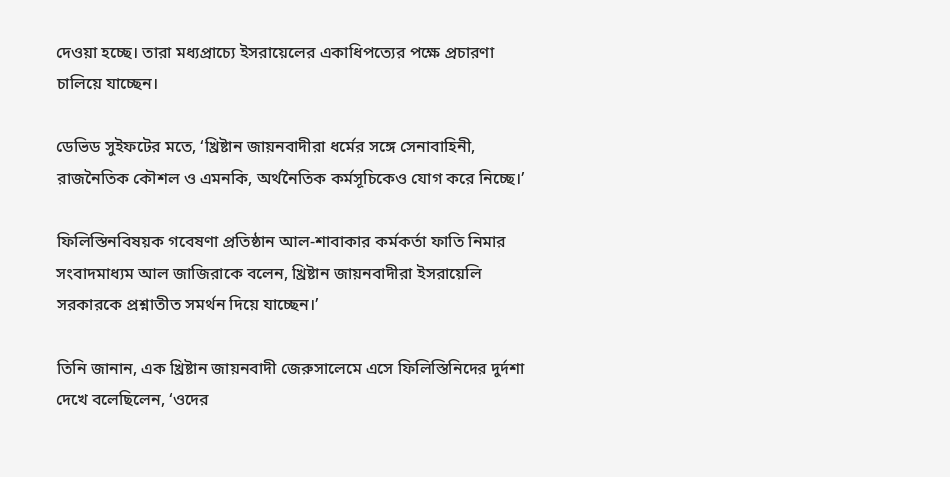দেওয়া হচ্ছে। তারা মধ্যপ্রাচ্যে ইসরায়েলের একাধিপত্যের পক্ষে প্রচারণা চালিয়ে যাচ্ছেন।

ডেভিড সুইফটের মতে, ‘খ্রিষ্টান জায়নবাদীরা ধর্মের সঙ্গে সেনাবাহিনী, রাজনৈতিক কৌশল ও এমনকি, অর্থনৈতিক কর্মসূচিকেও যোগ করে নিচ্ছে।’

ফিলিস্তিনবিষয়ক গবেষণা প্রতিষ্ঠান আল-শাবাকার কর্মকর্তা ফাতি নিমার সংবাদমাধ্যম আল জাজিরাকে বলেন, খ্রিষ্টান জায়নবাদীরা ইসরায়েলি সরকারকে প্রশ্নাতীত সমর্থন দিয়ে যাচ্ছেন।’

তিনি জানান, এক খ্রিষ্টান জায়নবাদী জেরুসালেমে এসে ফিলিস্তিনিদের দুর্দশা দেখে বলেছিলেন, ‘ওদের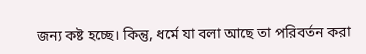জন্য কষ্ট হচ্ছে। কিন্তু, ধর্মে যা বলা আছে তা পরিবর্তন করা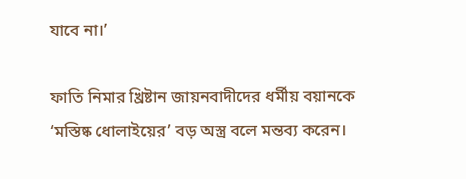যাবে না।’

ফাতি নিমার খ্রিষ্টান জায়নবাদীদের ধর্মীয় বয়ানকে ‘মস্তিষ্ক ধোলাইয়ের’ বড় অস্ত্র বলে মন্তব্য করেন।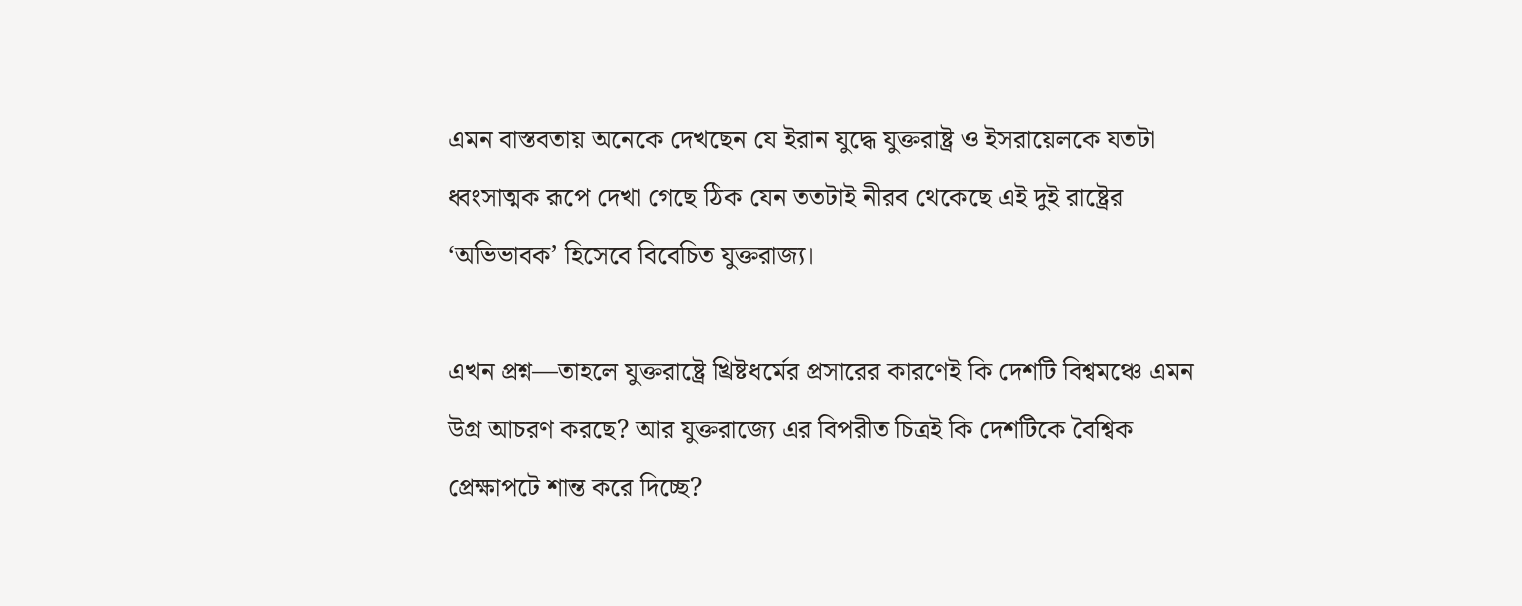এমন বাস্তবতায় অনেকে দেখছেন যে ইরান যুদ্ধে যুক্তরাষ্ট্র ও ইসরায়েলকে যতটা ধ্বংসাত্মক রূপে দেখা গেছে ঠিক যেন ততটাই নীরব থেকেছে এই দুই রাষ্ট্রের ‘অভিভাবক’ হিসেবে বিবেচিত যুক্তরাজ্য।

এখন প্রশ্ন—তাহলে যুক্তরাষ্ট্রে খ্রিষ্টধর্মের প্রসারের কারণেই কি দেশটি বিশ্বমঞ্চে এমন উগ্র আচরণ করছে? আর যুক্তরাজ্যে এর বিপরীত চিত্রই কি দেশটিকে বৈশ্বিক প্রেক্ষাপটে শান্ত করে দিচ্ছে?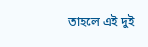তাহলে এই দুই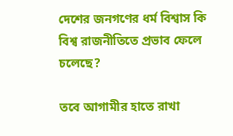দেশের জনগণের ধর্ম বিশ্বাস কি বিশ্ব রাজনীতিতে প্রভাব ফেলে চলেছে?

তবে আগামীর হাতে রাখা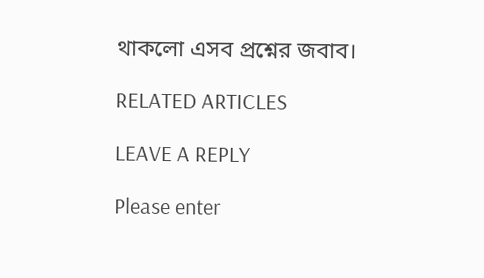থাকলো এসব প্রশ্নের জবাব।

RELATED ARTICLES

LEAVE A REPLY

Please enter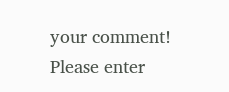your comment!
Please enter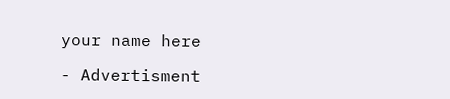your name here

- Advertisment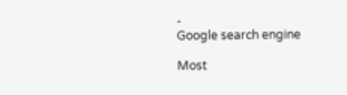-
Google search engine

Most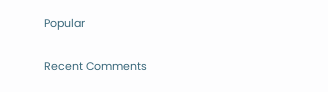Popular

Recent Comments